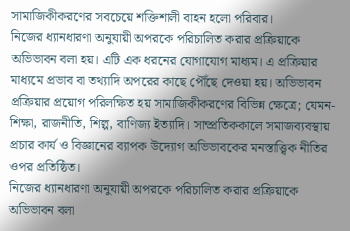সামাজিকীকরণের সবচেয়ে শক্তিশালী বাহন হলো পরিবার।
নিজের ধ্যানধারণা অনুযায়ী অপরকে পরিচালিত করার প্রক্রিয়াকে অভিভাবন বলা হয়। এটি এক ধরনের যোগাযোগ মাধ্যম। এ প্রক্রিয়ার মাধ্যমে প্রভাব বা তথ্যাদি অপরের কাছে পৌঁছে দেওয়া হয়। অভিভাবন প্রক্রিয়ার প্রয়োগ পরিলক্ষিত হয় সামাজিকীকরণের বিভিন্ন ক্ষেত্রে; যেমন- শিক্ষা, রাজনীতি, শিল্প, বাণিজ্য ইত্যাদি। সাম্প্রতিককালে সমাজব্যবস্থায় প্রচার কার্য ও বিজ্ঞানের ব্যাপক উদ্যোগ অভিভাবকের মনস্তাত্ত্বিক নীতির ওপর প্রতিষ্ঠিত।
নিজের ধ্যানধারণা অনুযায়ী অপরকে পরিচালিত করার প্রক্রিয়াকে অভিভাবন বলা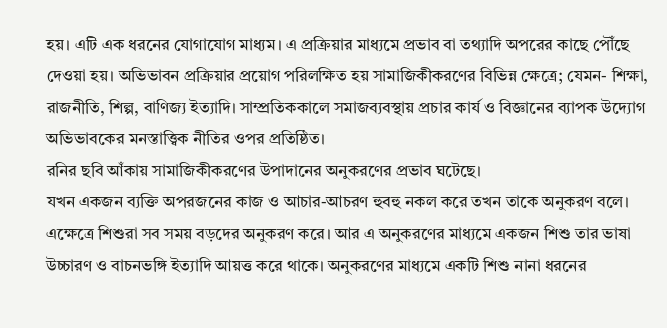হয়। এটি এক ধরনের যোগাযোগ মাধ্যম। এ প্রক্রিয়ার মাধ্যমে প্রভাব বা তথ্যাদি অপরের কাছে পৌঁছে দেওয়া হয়। অভিভাবন প্রক্রিয়ার প্রয়োগ পরিলক্ষিত হয় সামাজিকীকরণের বিভিন্ন ক্ষেত্রে; যেমন- শিক্ষা, রাজনীতি, শিল্প, বাণিজ্য ইত্যাদি। সাম্প্রতিককালে সমাজব্যবস্থায় প্রচার কার্য ও বিজ্ঞানের ব্যাপক উদ্যোগ অভিভাবকের মনস্তাত্ত্বিক নীতির ওপর প্রতিষ্ঠিত।
রনির ছবি আঁকায় সামাজিকীকরণের উপাদানের অনুকরণের প্রভাব ঘটেছে।
যখন একজন ব্যক্তি অপরজনের কাজ ও আচার-আচরণ হুবহু নকল করে তখন তাকে অনুকরণ বলে। এক্ষেত্রে শিশুরা সব সময় বড়দের অনুকরণ করে। আর এ অনুকরণের মাধ্যমে একজন শিশু তার ভাষা উচ্চারণ ও বাচনভঙ্গি ইত্যাদি আয়ত্ত করে থাকে। অনুকরণের মাধ্যমে একটি শিশু নানা ধরনের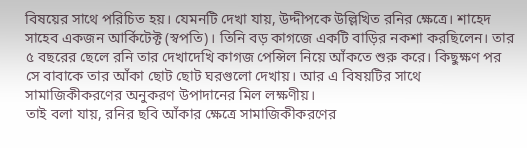বিষয়ের সাথে পরিচিত হয়। যেমনটি দেখা যায়, উদ্দীপকে উল্লিখিত রনির ক্ষেত্রে। শাহেদ সাহেব একজন আর্কিটেক্ট (স্বপতি)। তিনি বড় কাগজে একটি বাড়ির নকশা করছিলেন। তার ৫ বছরের ছেলে রনি তার দেখাদেখি কাগজ পেন্সিল নিয়ে আঁকতে শুরু করে। কিছুক্ষণ পর সে বাবাকে তার আঁকা ছোট ছোট ঘরগুলো দেখায়। আর এ বিষয়টির সাথে সামাজিকীকরণের অনুকরণ উপাদানের মিল লক্ষণীয়।
তাই বলা যায়, রনির ছবি আঁকার ক্ষেত্রে সামাজিকীকরণের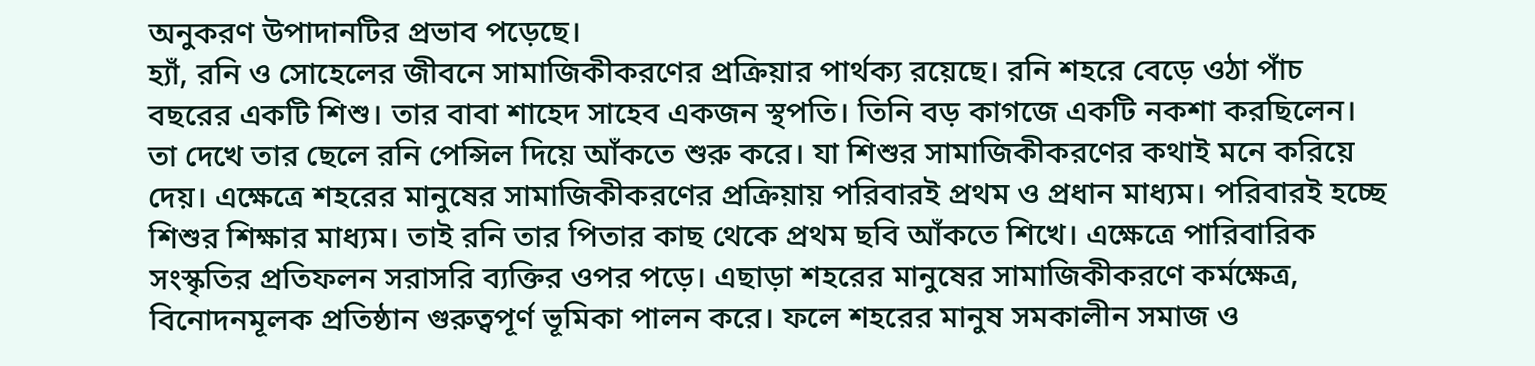অনুকরণ উপাদানটির প্রভাব পড়েছে।
হ্যাঁ, রনি ও সোহেলের জীবনে সামাজিকীকরণের প্রক্রিয়ার পার্থক্য রয়েছে। রনি শহরে বেড়ে ওঠা পাঁচ বছরের একটি শিশু। তার বাবা শাহেদ সাহেব একজন স্থপতি। তিনি বড় কাগজে একটি নকশা করছিলেন। তা দেখে তার ছেলে রনি পেন্সিল দিয়ে আঁকতে শুরু করে। যা শিশুর সামাজিকীকরণের কথাই মনে করিয়ে দেয়। এক্ষেত্রে শহরের মানুষের সামাজিকীকরণের প্রক্রিয়ায় পরিবারই প্রথম ও প্রধান মাধ্যম। পরিবারই হচ্ছে শিশুর শিক্ষার মাধ্যম। তাই রনি তার পিতার কাছ থেকে প্রথম ছবি আঁকতে শিখে। এক্ষেত্রে পারিবারিক সংস্কৃতির প্রতিফলন সরাসরি ব্যক্তির ওপর পড়ে। এছাড়া শহরের মানুষের সামাজিকীকরণে কর্মক্ষেত্র, বিনোদনমূলক প্রতিষ্ঠান গুরুত্বপূর্ণ ভূমিকা পালন করে। ফলে শহরের মানুষ সমকালীন সমাজ ও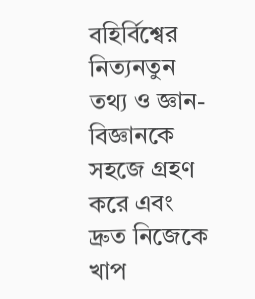বহির্বিশ্বের নিত্যনতুন তথ্য ও জ্ঞান-বিজ্ঞানকে সহজে গ্রহণ করে এবং দ্রুত নিজেকে খাপ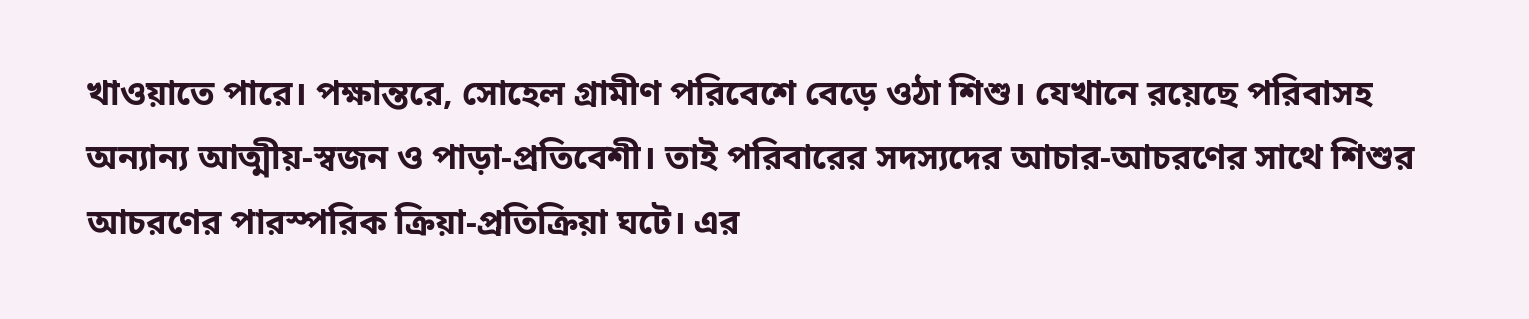খাওয়াতে পারে। পক্ষান্তরে, সোহেল গ্রামীণ পরিবেশে বেড়ে ওঠা শিশু। যেখানে রয়েছে পরিবাসহ অন্যান্য আত্মীয়-স্বজন ও পাড়া-প্রতিবেশী। তাই পরিবারের সদস্যদের আচার-আচরণের সাথে শিশুর আচরণের পারস্পরিক ক্রিয়া-প্রতিক্রিয়া ঘটে। এর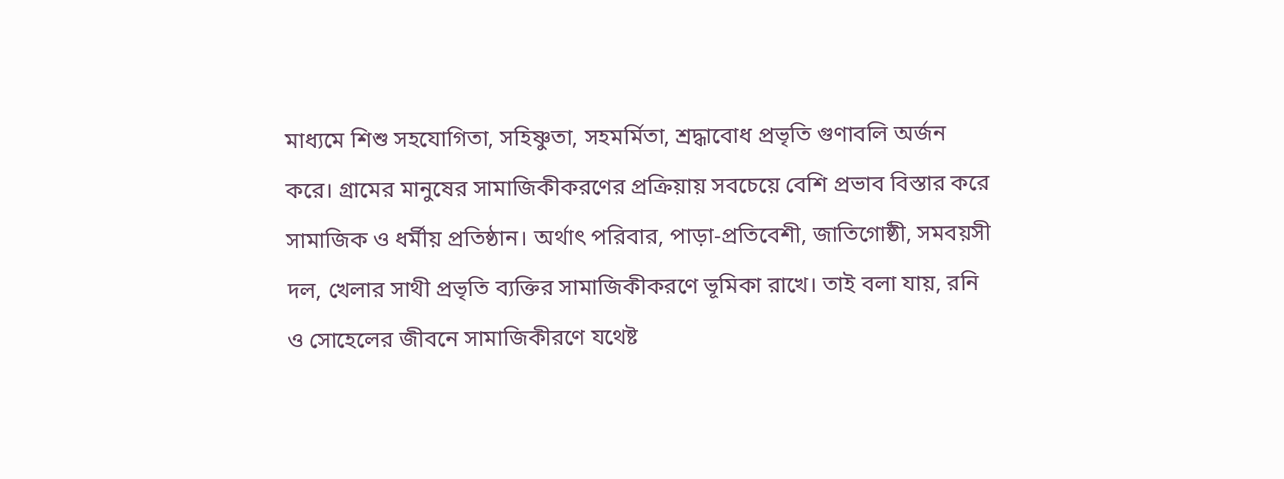মাধ্যমে শিশু সহযোগিতা, সহিষ্ণুতা, সহমর্মিতা, শ্রদ্ধাবোধ প্রভৃতি গুণাবলি অর্জন করে। গ্রামের মানুষের সামাজিকীকরণের প্রক্রিয়ায় সবচেয়ে বেশি প্রভাব বিস্তার করে সামাজিক ও ধর্মীয় প্রতিষ্ঠান। অর্থাৎ পরিবার, পাড়া-প্রতিবেশী, জাতিগোষ্ঠী, সমবয়সী দল, খেলার সাথী প্রভৃতি ব্যক্তির সামাজিকীকরণে ভূমিকা রাখে। তাই বলা যায়, রনি ও সোহেলের জীবনে সামাজিকীরণে যথেষ্ট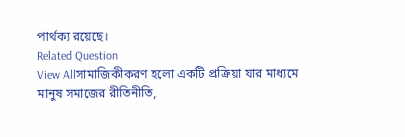পার্থক্য রয়েছে।
Related Question
View Allসামাজিকীকরণ হলো একটি প্রক্রিয়া যার মাধ্যমে মানুষ সমাজের রীতিনীতি,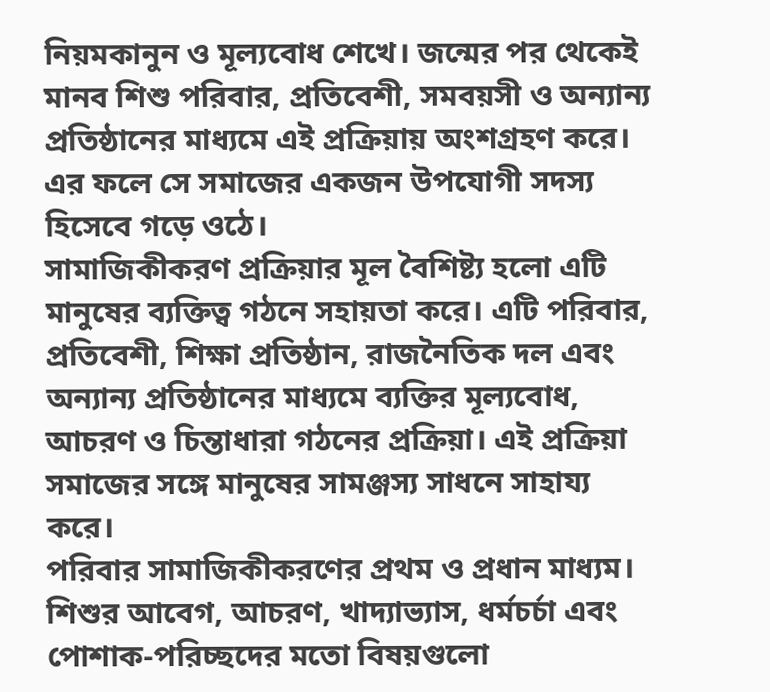নিয়মকানুন ও মূল্যবোধ শেখে। জন্মের পর থেকেই মানব শিশু পরিবার, প্রতিবেশী, সমবয়সী ও অন্যান্য প্রতিষ্ঠানের মাধ্যমে এই প্রক্রিয়ায় অংশগ্রহণ করে। এর ফলে সে সমাজের একজন উপযোগী সদস্য হিসেবে গড়ে ওঠে।
সামাজিকীকরণ প্রক্রিয়ার মূল বৈশিষ্ট্য হলো এটি মানুষের ব্যক্তিত্ব গঠনে সহায়তা করে। এটি পরিবার, প্রতিবেশী, শিক্ষা প্রতিষ্ঠান, রাজনৈতিক দল এবং অন্যান্য প্রতিষ্ঠানের মাধ্যমে ব্যক্তির মূল্যবোধ, আচরণ ও চিন্তাধারা গঠনের প্রক্রিয়া। এই প্রক্রিয়া সমাজের সঙ্গে মানুষের সামঞ্জস্য সাধনে সাহায্য করে।
পরিবার সামাজিকীকরণের প্রথম ও প্রধান মাধ্যম। শিশুর আবেগ, আচরণ, খাদ্যাভ্যাস, ধর্মচর্চা এবং পোশাক-পরিচ্ছদের মতো বিষয়গুলো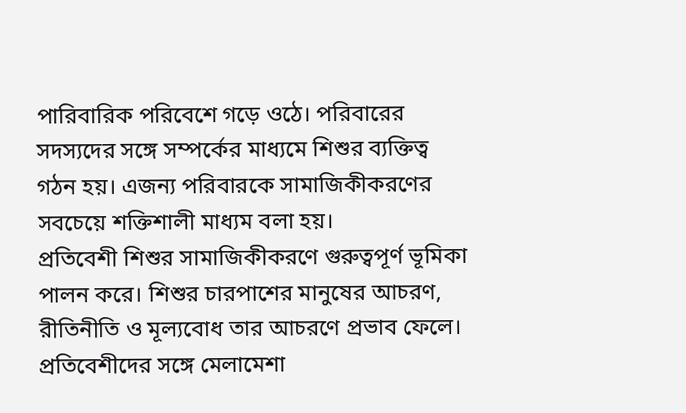পারিবারিক পরিবেশে গড়ে ওঠে। পরিবারের সদস্যদের সঙ্গে সম্পর্কের মাধ্যমে শিশুর ব্যক্তিত্ব গঠন হয়। এজন্য পরিবারকে সামাজিকীকরণের সবচেয়ে শক্তিশালী মাধ্যম বলা হয়।
প্রতিবেশী শিশুর সামাজিকীকরণে গুরুত্বপূর্ণ ভূমিকা পালন করে। শিশুর চারপাশের মানুষের আচরণ, রীতিনীতি ও মূল্যবোধ তার আচরণে প্রভাব ফেলে। প্রতিবেশীদের সঙ্গে মেলামেশা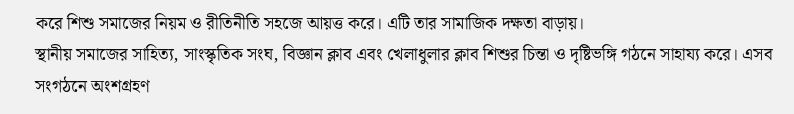করে শিশু সমাজের নিয়ম ও রীতিনীতি সহজে আয়ত্ত করে। এটি তার সামাজিক দক্ষতা বাড়ায়।
স্থানীয় সমাজের সাহিত্য, সাংস্কৃতিক সংঘ, বিজ্ঞান ক্লাব এবং খেলাধুলার ক্লাব শিশুর চিন্তা ও দৃষ্টিভঙ্গি গঠনে সাহায্য করে। এসব সংগঠনে অংশগ্রহণ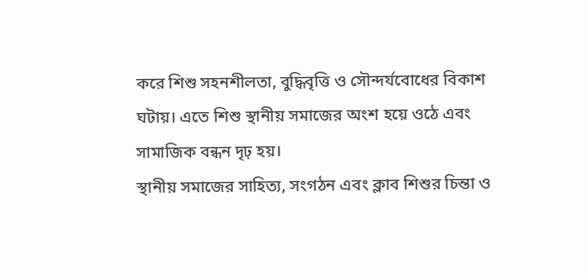করে শিশু সহনশীলতা, বুদ্ধিবৃত্তি ও সৌন্দর্যবোধের বিকাশ ঘটায়। এতে শিশু স্থানীয় সমাজের অংশ হয়ে ওঠে এবং সামাজিক বন্ধন দৃঢ় হয়।
স্থানীয় সমাজের সাহিত্য, সংগঠন এবং ক্লাব শিশুর চিন্তা ও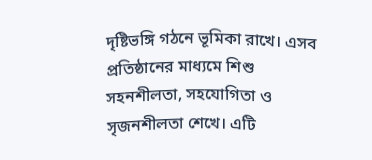দৃষ্টিভঙ্গি গঠনে ভূমিকা রাখে। এসব প্রতিষ্ঠানের মাধ্যমে শিশু সহনশীলতা, সহযোগিতা ও সৃজনশীলতা শেখে। এটি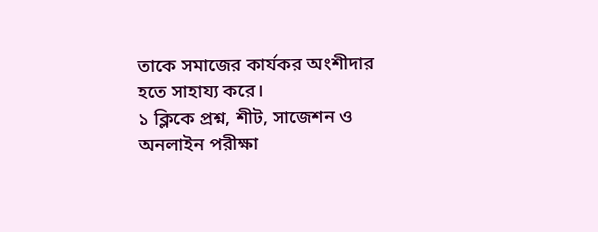তাকে সমাজের কার্যকর অংশীদার হতে সাহায্য করে।
১ ক্লিকে প্রশ্ন, শীট, সাজেশন ও
অনলাইন পরীক্ষা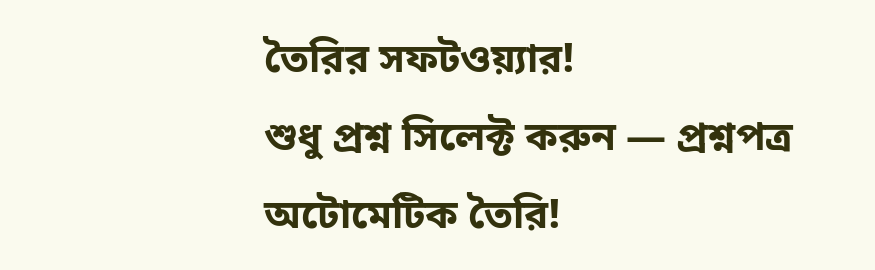তৈরির সফটওয়্যার!
শুধু প্রশ্ন সিলেক্ট করুন — প্রশ্নপত্র অটোমেটিক তৈরি!